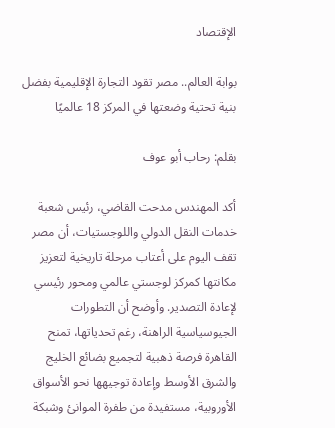الإقتصاد

بوابة العالم.. مصر تقود التجارة الإقليمية بفضل بنية تحتية وضعتها في المركز 18 عالميًا

بقلم: رحاب أبو عوف

أكد المهندس مدحت القاضي، رئيس شعبة خدمات النقل الدولي واللوجستيات، أن مصر تقف اليوم على أعتاب مرحلة تاريخية لتعزيز مكانتها كمركز لوجستي عالمي ومحور رئيسي لإعادة التصدير. وأوضح أن التطورات الجيوسياسية الراهنة، رغم تحدياتها، تمنح القاهرة فرصة ذهبية لتجميع بضائع الخليج والشرق الأوسط وإعادة توجيهها نحو الأسواق الأوروبية، مستفيدة من طفرة الموانئ وشبكة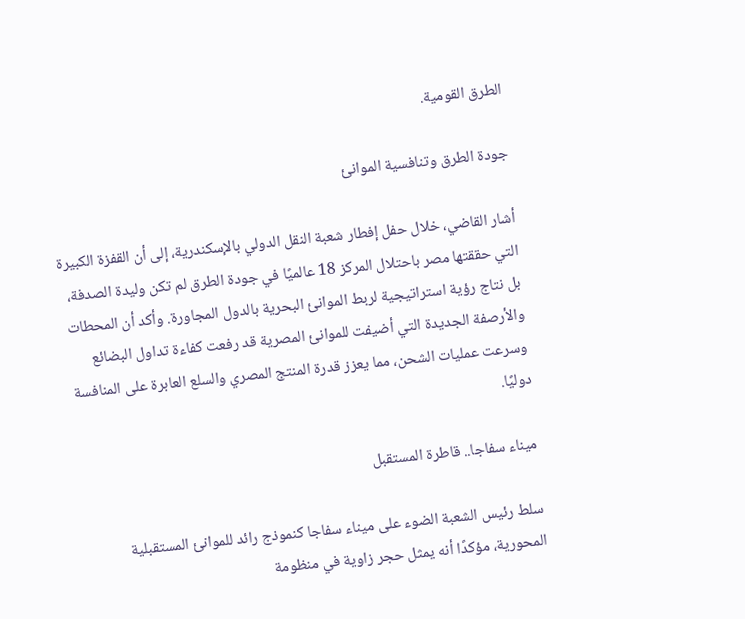الطرق القومية.

جودة الطرق وتنافسية الموانئ

أشار القاضي، خلال حفل إفطار شعبة النقل الدولي بالإسكندرية، إلى أن القفزة الكبيرة التي حققتها مصر باحتلال المركز 18 عالميًا في جودة الطرق لم تكن وليدة الصدفة، بل نتاج رؤية استراتيجية لربط الموانئ البحرية بالدول المجاورة. وأكد أن المحطات والأرصفة الجديدة التي أضيفت للموانئ المصرية قد رفعت كفاءة تداول البضائع وسرعت عمليات الشحن، مما يعزز قدرة المنتج المصري والسلع العابرة على المنافسة دوليًا.

ميناء سفاجا.. قاطرة المستقبل

سلط رئيس الشعبة الضوء على ميناء سفاجا كنموذج رائد للموانئ المستقبلية المحورية، مؤكدًا أنه يمثل حجر زاوية في منظومة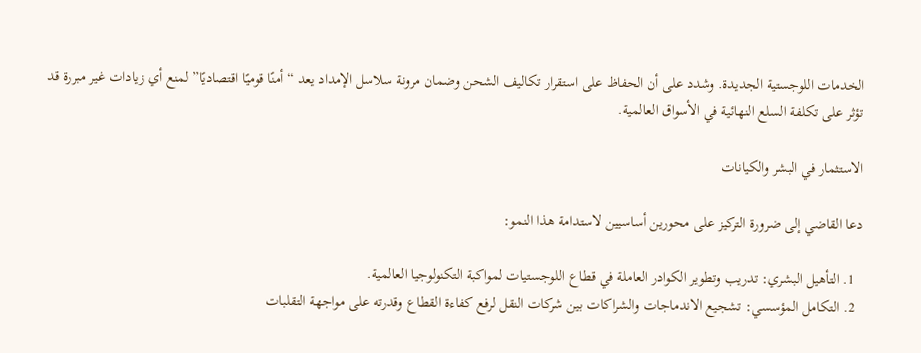الخدمات اللوجستية الجديدة. وشدد على أن الحفاظ على استقرار تكاليف الشحن وضمان مرونة سلاسل الإمداد يعد “أمنًا قوميًا اقتصاديًا” لمنع أي زيادات غير مبررة قد تؤثر على تكلفة السلع النهائية في الأسواق العالمية.

الاستثمار في البشر والكيانات

دعا القاضي إلى ضرورة التركيز على محورين أساسيين لاستدامة هذا النمو:

  1. التأهيل البشري: تدريب وتطوير الكوادر العاملة في قطاع اللوجستيات لمواكبة التكنولوجيا العالمية.
  2. التكامل المؤسسي: تشجيع الاندماجات والشراكات بين شركات النقل لرفع كفاءة القطاع وقدرته على مواجهة التقلبات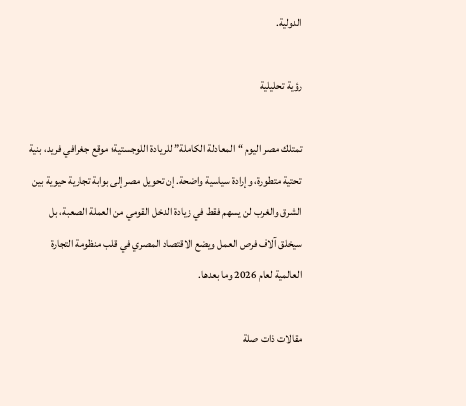الدولية.

رؤية تحليلية

تمتلك مصر اليوم “المعادلة الكاملة” للريادة اللوجستية؛ موقع جغرافي فريد، بنية تحتية متطورة، وإرادة سياسية واضحة. إن تحويل مصر إلى بوابة تجارية حيوية بين الشرق والغرب لن يسهم فقط في زيادة الدخل القومي من العملة الصعبة، بل سيخلق آلاف فرص العمل ويضع الاقتصاد المصري في قلب منظومة التجارة العالمية لعام 2026 وما بعدها.

مقالات ذات صلة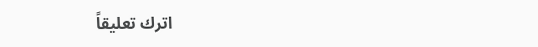اترك تعليقاً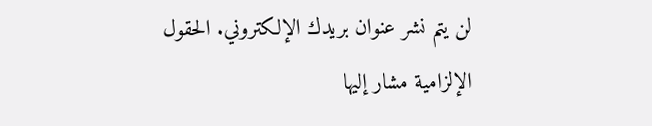لن يتم نشر عنوان بريدك الإلكتروني. الحقول الإلزامية مشار إليها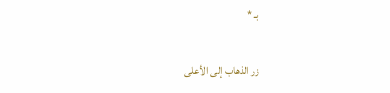بـ *

زر الذهاب إلى الأعلى